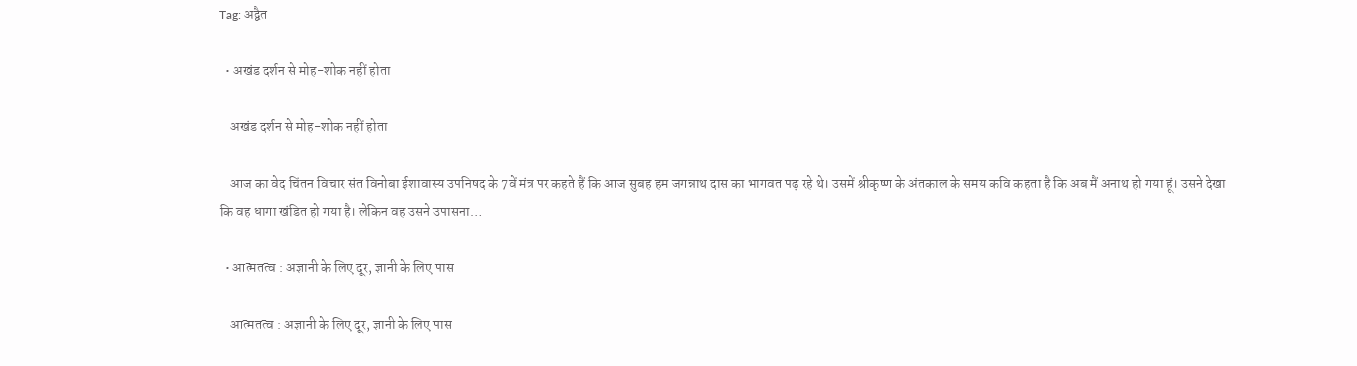Tag: अद्वैत

  • अखंड दर्शन से मोह-शोक नहीं होता

    अखंड दर्शन से मोह-शोक नहीं होता

    आज का वेद चिंतन विचार संत विनोबा ईशावास्य उपनिषद के 7वें मंत्र पर कहते हैं कि आज सुबह हम जगन्नाथ दास का भागवत पढ़ रहे थे। उसमें श्रीकृष्ण के अंतकाल के समय कवि कहता है कि अब मैं अनाथ हो गया हूं। उसने देखा कि वह धागा खंडित हो गया है। लेकिन वह उसने उपासना…

  • आत्मतत्व : अज्ञानी के लिए दूर, ज्ञानी के लिए पास

    आत्मतत्व : अज्ञानी के लिए दूर, ज्ञानी के लिए पास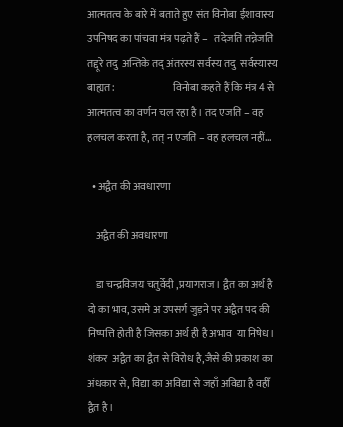आत्मतत्व के बारे में बताते हुए संत विनोबा ईशावास्य उपनिषद का पांचवा मंत्र पढ़ते हैं –   तदेजति तन्नेजति तद्दूरे तदु  अन्तिके तद् अंतरस्य सर्वस्य तदु  सर्वस्यास्य बाह्यत:                            विनोबा कहते हैं कि मंत्र 4 से आत्मतत्व का वर्णन चल रहा है। तद एजति – वह हलचल करता है, तत् न एजति – वह हलचल नहीं…

  • अद्वैत की अवधारणा

    अद्वैत की अवधारणा

    डा चन्द्रविजय चतुर्वेदी ,प्रयागराज। द्वैत का अर्थ है दो का भाव, उसमे अ उपसर्ग जुड़ने पर अद्वैत पद की निष्पत्ति होती है जिसका अर्थ ही है अभाव  या निषेध। शंकर  अद्वैत का द्वैत से विरोध है,जैसे की प्रकाश का अंधकार से, विद्या का अविद्या से जहाँ अविद्या है वहीँ द्वैत है।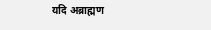यदि अब्राह्मण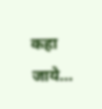कहा जाये…